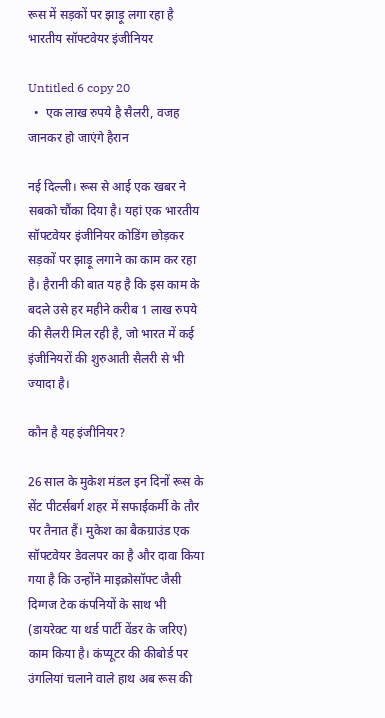रूस में सड़कों पर झाड़ू लगा रहा है भारतीय सॉफ्टवेयर इंजीनियर

Untitled 6 copy 20
  •  एक लाख रुपये है सैलरी, वजह जानकर हो जाएंगे हैरान

नई दिल्ली। रूस से आई एक खबर ने सबको चौंका दिया है। यहां एक भारतीय सॉफ्टवेयर इंजीनियर कोडिंग छोड़कर सड़कों पर झाड़ू लगाने का काम कर रहा है। हैरानी की बात यह है कि इस काम के बदले उसे हर महीने करीब 1 लाख रुपये की सैलरी मिल रही है, जो भारत में कई इंजीनियरों की शुरुआती सैलरी से भी ज्यादा है।

कौन है यह इंजीनियर?

26 साल के मुकेश मंडल इन दिनों रूस के सेंट पीटर्सबर्ग शहर में सफाईकर्मी के तौर पर तैनात हैं। मुकेश का बैकग्राउंड एक सॉफ्टवेयर डेवलपर का है और दावा किया गया है कि उन्होंने माइक्रोसॉफ्ट जैसी दिग्गज टेक कंपनियों के साथ भी (डायरेक्ट या थर्ड पार्टी वेंडर के जरिए) काम किया है। कंप्यूटर की कीबोर्ड पर उंगलियां चलाने वाले हाथ अब रूस की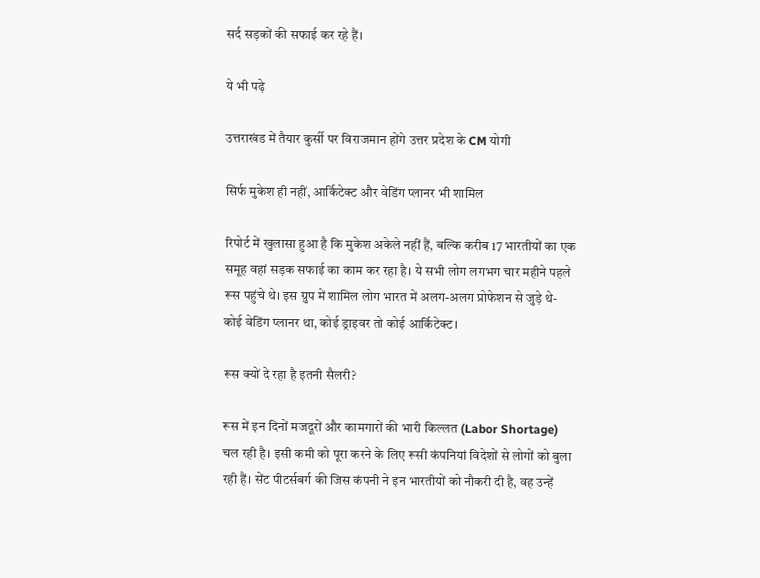सर्द सड़कों की सफाई कर रहे हैं।

ये भी पढ़े

उत्तराखंड में तैयार कुर्सी पर विराजमान होंगे उत्तर प्रदेश के CM योगी

सिर्फ मुकेश ही नहीं, आर्किटेक्ट और वेडिंग प्लानर भी शामिल

रिपोर्ट में खुलासा हुआ है कि मुकेश अकेले नहीं हैं, बल्कि करीब 17 भारतीयों का एक समूह वहां सड़क सफाई का काम कर रहा है। ये सभी लोग लगभग चार महीने पहले रूस पहुंचे थे। इस ग्रुप में शामिल लोग भारत में अलग-अलग प्रोफेशन से जुड़े थे- कोई वेडिंग प्लानर था, कोई ड्राइवर तो कोई आर्किटेक्ट।

रूस क्यों दे रहा है इतनी सैलरी?

रूस में इन दिनों मजदूरों और कामगारों की भारी किल्लत (Labor Shortage) चल रही है। इसी कमी को पूरा करने के लिए रूसी कंपनियां विदेशों से लोगों को बुला रही हैं। सेंट पीटर्सबर्ग की जिस कंपनी ने इन भारतीयों को नौकरी दी है, वह उन्हें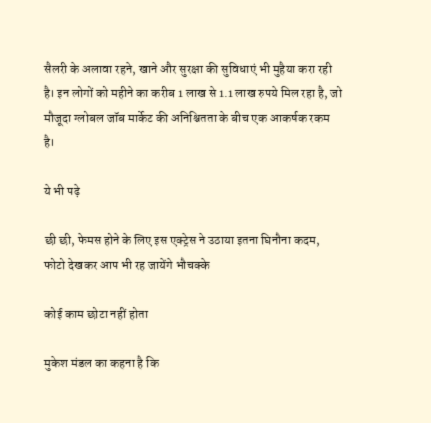सैलरी के अलावा रहने, खाने और सुरक्षा की सुविधाएं भी मुहैया करा रही है। इन लोगों को महीने का करीब 1 लाख से 1.1 लाख रुपये मिल रहा है, जो मौजूदा ग्लोबल जॉब मार्केट की अनिश्चितता के बीच एक आकर्षक रकम है।

ये भी पढ़े

छी छी, फेमस होने के लिए इस एक्ट्रेस ने उठाया इतना घिनौना कदम, फोटो देखकर आप भी रह जायेंगे भौचक्के

कोई काम छोटा नहीं होता

मुकेश मंडल का कहना है कि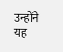उन्होंने यह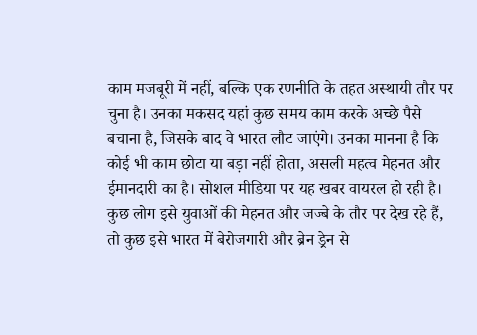काम मजबूरी में नहीं, बल्कि एक रणनीति के तहत अस्थायी तौर पर चुना है। उनका मकसद यहां कुछ समय काम करके अच्छे पैसे बचाना है, जिसके बाद वे भारत लौट जाएंगे। उनका मानना है कि कोई भी काम छोटा या बड़ा नहीं होता, असली महत्व मेहनत और ईमानदारी का है। सोशल मीडिया पर यह खबर वायरल हो रही है। कुछ लोग इसे युवाओं की मेहनत और जज्बे के तौर पर देख रहे हैं, तो कुछ इसे भारत में बेरोजगारी और ब्रेन ड्रेन से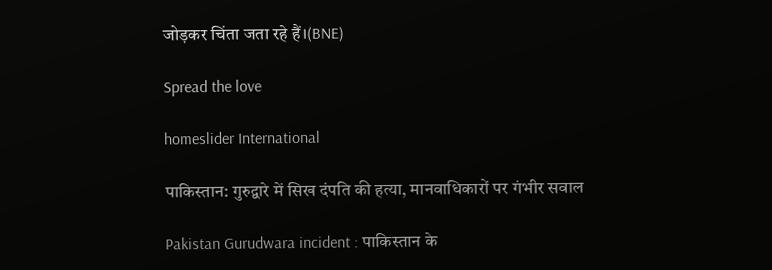जोड़कर चिंता जता रहे हैं।(BNE)

Spread the love

homeslider International

पाकिस्तान: गुरुद्वारे में सिख दंपति की हत्या, मानवाधिकारों पर गंभीर सवाल

Pakistan Gurudwara incident : पाकिस्तान के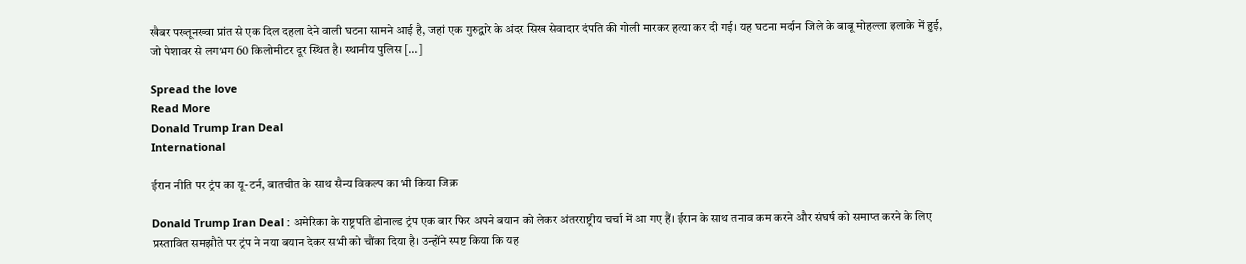खैबर पख्तूनख्वा प्रांत से एक दिल दहला देने वाली घटना सामने आई है, जहां एक गुरुद्वारे के अंदर सिख सेवादार दंपति की गोली मारकर हत्या कर दी गई। यह घटना मर्दान जिले के बाबू मोहल्ला इलाके में हुई, जो पेशावर से लगभग 60 किलोमीटर दूर स्थित है। स्थानीय पुलिस […]

Spread the love
Read More
Donald Trump Iran Deal
International

ईरान नीति पर ट्रंप का यू-टर्न, बातचीत के साथ सैन्य विकल्प का भी किया जिक्र

Donald Trump Iran Deal : अमेरिका के राष्ट्रपति डोनाल्ड ट्रंप एक बार फिर अपने बयान को लेकर अंतरराष्ट्रीय चर्चा में आ गए हैं। ईरान के साथ तनाव कम करने और संघर्ष को समाप्त करने के लिए प्रस्तावित समझौते पर ट्रंप ने नया बयान देकर सभी को चौंका दिया है। उन्होंने स्पष्ट किया कि यह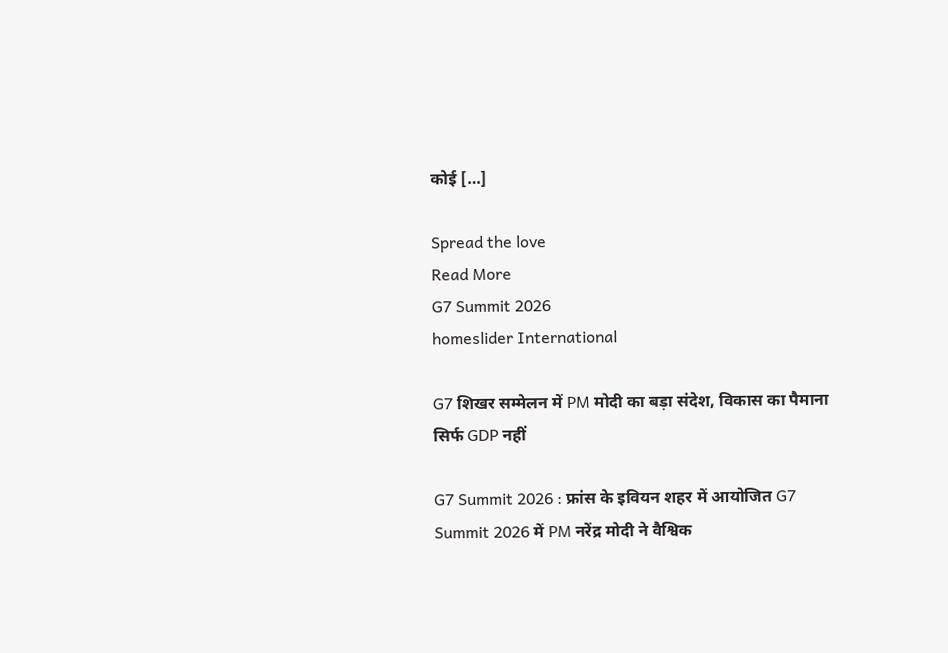कोई […]

Spread the love
Read More
G7 Summit 2026
homeslider International

G7 शिखर सम्मेलन में PM मोदी का बड़ा संदेश, विकास का पैमाना सिर्फ GDP नहीं

G7 Summit 2026 : फ्रांस के इवियन शहर में आयोजित G7 Summit 2026 में PM नरेंद्र मोदी ने वैश्विक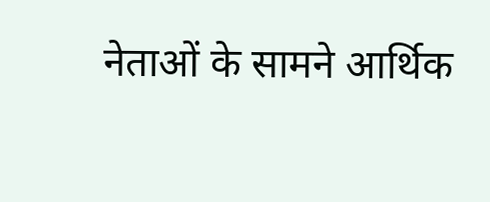नेताओं के सामने आर्थिक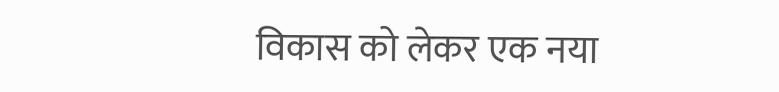विकास को लेकर एक नया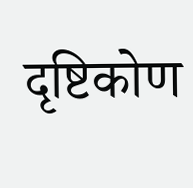दृष्टिकोण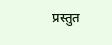प्रस्तुत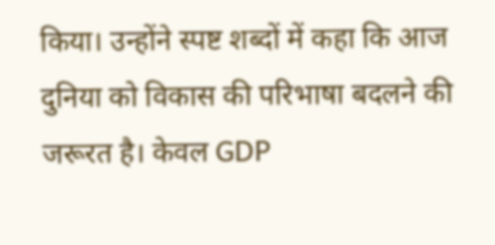किया। उन्होंने स्पष्ट शब्दों में कहा कि आज दुनिया को विकास की परिभाषा बदलने की जरूरत है। केवल GDP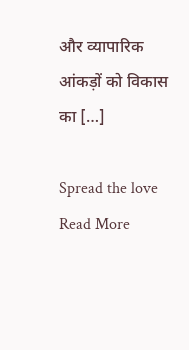और व्यापारिक आंकड़ों को विकास का […]

Spread the love
Read More